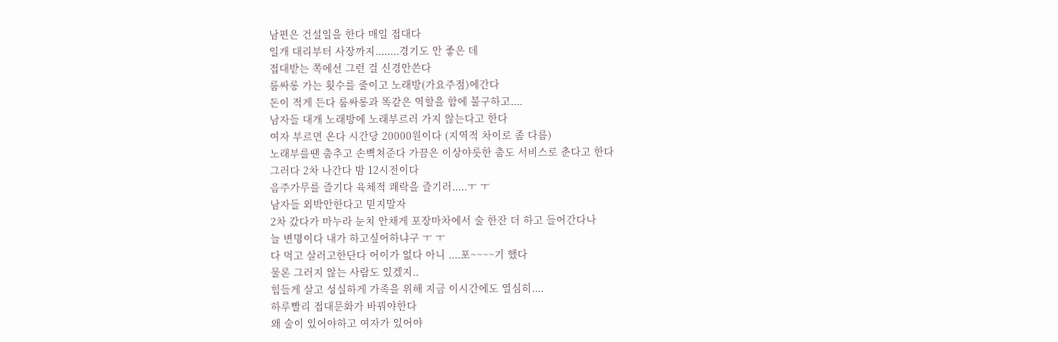남편은 건설일을 한다 매일 접대다
일개 대리부터 사장까지........경기도 안 좋은 데
접대받는 쪽에선 그런 걸 신경안쓴다
룸싸롱 가는 횟수를 줄이고 노래방(가요주점)에간다
돈이 적게 든다 룸싸롱과 똑같은 역할을 함에 불구하고....
남자들 대개 노래방에 노래부르러 가지 않는다고 한다
여자 부르면 온다 시간당 20000원이다 (지역적 차이로 좀 다름)
노래부를땐 춤추고 손뼉쳐준다 가끔은 이상야릇한 춤도 서비스로 춘다고 한다
그러다 2차 나간다 밤 12시전이다
음주가무를 즐기다 육체적 쾌락을 즐기러.....ㅜ ㅜ
남자들 외박안한다고 믿지말자
2차 갔다가 마누라 눈치 안채게 포장마차에서 술 한잔 더 하고 들어간다나
늘 변명이다 내가 하고싶어하냐구 ㅜ ㅜ
다 먹고 살러고한단다 어이가 없다 아니 ....포~~~~기 했다
물론 그러지 않는 사람도 있겠지..
힘들게 살고 성실하게 가족을 위해 지금 이시간에도 열심히....
하루빨리 접대문화가 바꿔야한다
왜 술이 있어야하고 여자가 있어야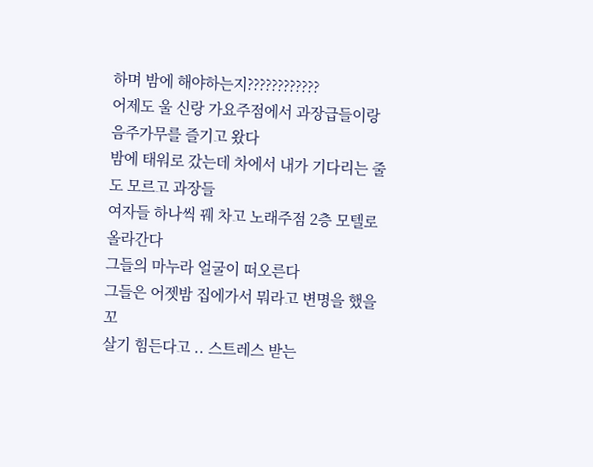하며 밤에 해야하는지????????????
어제도 울 신랑 가요주점에서 과장급들이랑 음주가무를 즐기고 왔다
밤에 태워로 갔는데 차에서 내가 기다리는 줄도 모르고 과장들
여자들 하나씩 꿰 차고 노래주점 2층 모텔로 올라간다
그들의 마누라 얼굴이 떠오른다
그들은 어젯밤 집에가서 뭐라고 변명을 했을꼬
살기 힘든다고 .. 스트레스 받는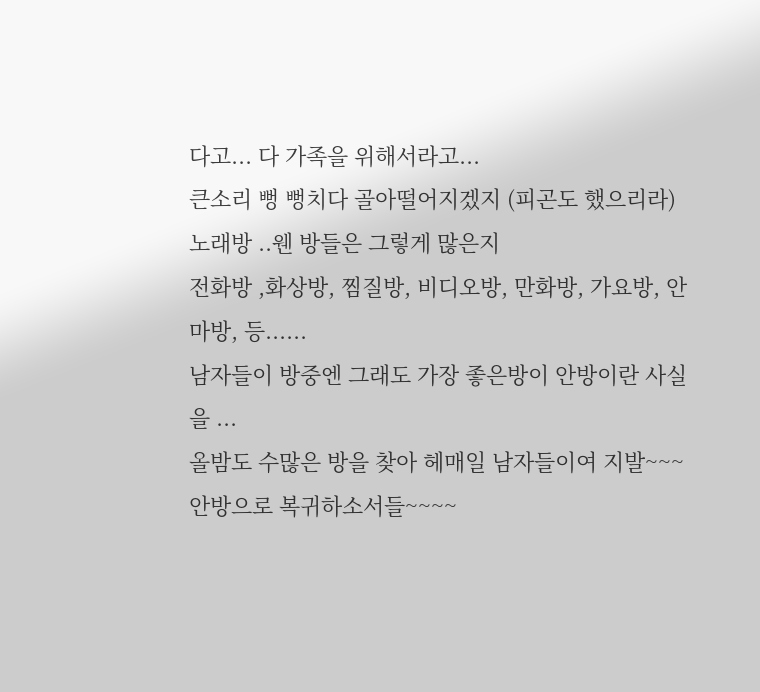다고... 다 가족을 위해서라고...
큰소리 뻥 뻥치다 골아떨어지겠지 (피곤도 했으리라)
노래방 ..웬 방들은 그렇게 많은지
전화방 ,화상방, 찜질방, 비디오방, 만화방, 가요방, 안마방, 등......
남자들이 방중엔 그래도 가장 좋은방이 안방이란 사실을 ...
올밤도 수많은 방을 찾아 헤매일 남자들이여 지발~~~
안방으로 복귀하소서들~~~~